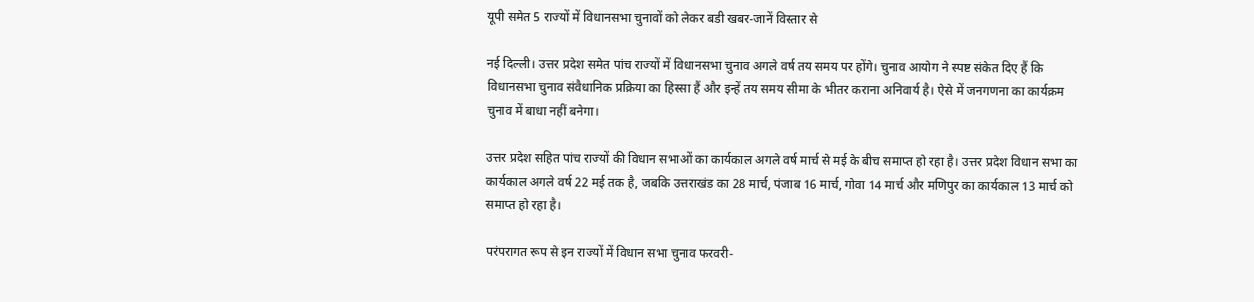यूपी समेत 5 राज्यों में विधानसभा चुनावों को लेकर बडी खबर-जानें विस्तार से

नई दिल्ली। उत्तर प्रदेश समेत पांच राज्यों में विधानसभा चुनाव अगले वर्ष तय समय पर होंगे। चुनाव आयोग ने स्पष्ट संकेत दिए हैं कि विधानसभा चुनाव संवैधानिक प्रक्रिया का हिस्सा हैं और इन्हें तय समय सीमा के भीतर कराना अनिवार्य है। ऐसे में जनगणना का कार्यक्रम चुनाव में बाधा नहीं बनेगा।

उत्तर प्रदेश सहित पांच राज्यों की विधान सभाओं का कार्यकाल अगले वर्ष मार्च से मई के बीच समाप्त हो रहा है। उत्तर प्रदेश विधान सभा का कार्यकाल अगले वर्ष 22 मई तक है, जबकि उत्तराखंड का 28 मार्च, पंजाब 16 मार्च, गोवा 14 मार्च और मणिपुर का कार्यकाल 13 मार्च को समाप्त हो रहा है।

परंपरागत रूप से इन राज्यों में विधान सभा चुनाव फरवरी-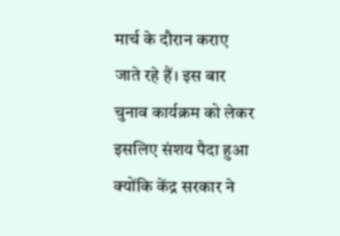मार्च के दौरान कराए जाते रहे हैं। इस बार चुनाव कार्यक्रम को लेकर इसलिए संशय पैदा हुआ क्योंकि केंद्र सरकार ने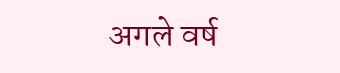अगले वर्ष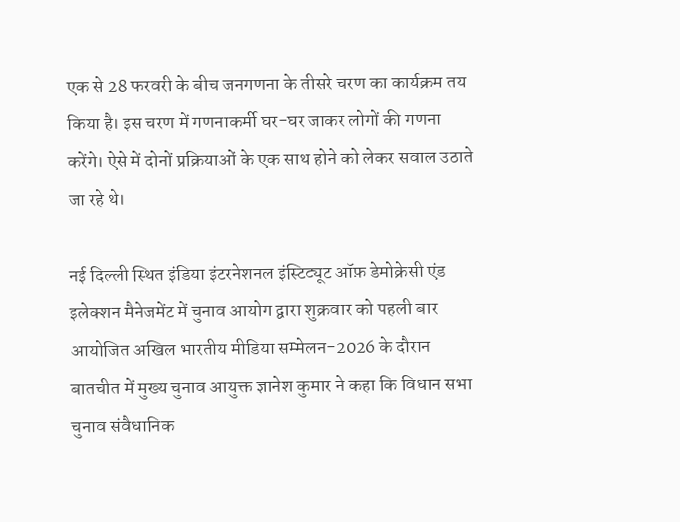एक से 28 फरवरी के बीच जनगणना के तीसरे चरण का कार्यक्रम तय किया है। इस चरण में गणनाकर्मी घर-घर जाकर लोगों की गणना करेंगे। ऐसे में दोनों प्रक्रियाओं के एक साथ होने को लेकर सवाल उठाते जा रहे थे।

नई दिल्ली स्थित इंडिया इंटरनेशनल इंस्टिट्यूट ऑफ़ डेमोक्रेसी एंड इलेक्शन मैनेजमेंट में चुनाव आयोग द्वारा शुक्रवार को पहली बार आयोजित अखिल भारतीय मीडिया सम्मेलन-2026 के दौरान बातचीत में मुख्य चुनाव आयुक्त ज्ञानेश कुमार ने कहा कि विधान सभा चुनाव संवैधानिक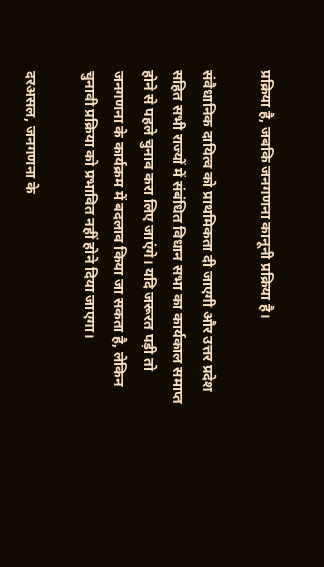प्रक्रिया है, जबकि जनगणना कानूनी प्रक्रिया है।

संवैधानिक दायित्व को प्राथमिकता दी जाएगी और उत्तर प्रदेश सहित सभी राज्यों में संबंधित विधान सभा का कार्यकाल समाप्त होने से पहले चुनाव करा लिए जाएंगे। यदि जरूरत पड़ी तो जनगणना के कार्यक्रम में बदलाव किया जा सकता है, लेकिन चुनावी प्रक्रिया को प्रभावित नहीं होने दिया जाएगा।

दरअसल, जनगणना के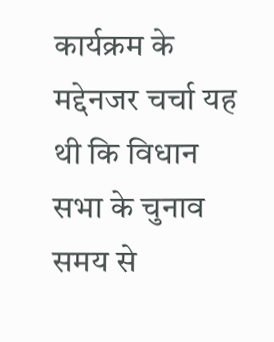कार्यक्रम के मद्देनजर चर्चा यह थी कि विधान सभा के चुनाव समय से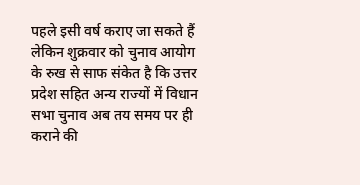पहले इसी वर्ष कराए जा सकते हैं लेकिन शुक्रवार को चुनाव आयोग के रुख से साफ संकेत है कि उत्तर प्रदेश सहित अन्य राज्यों में विधान सभा चुनाव अब तय समय पर ही कराने की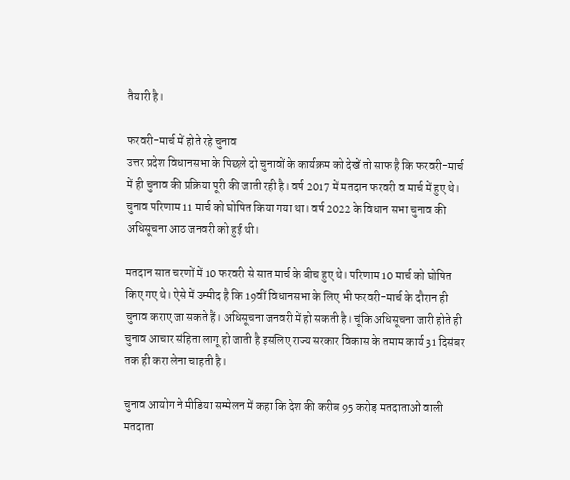तैयारी है।

फरवरी-मार्च में होते रहे चुनाव
उत्तर प्रदेश विधानसभा के पिछले दो चुनावों के कार्यक्रम को देखें तो साफ है कि फरवरी-मार्च में ही चुनाव की प्रक्रिया पूरी की जाती रही है। वर्ष 2017 में मतदान फरवरी व मार्च में हुए थे। चुनाव परिणाम 11 मार्च को घोषित किया गया था। वर्ष 2022 के विधान सभा चुनाव की अधिसूचना आठ जनवरी को हुई थी।

मतदान सात चरणों में 10 फरवरी से सात मार्च के बीच हुए थे। परिणाम 10 मार्च को घोषित किए गए थे। ऐसे में उम्मीद है कि 19वीं विधानसभा के लिए भी फरवरी-मार्च के दौरान ही चुनाव कराए जा सकते हैं। अधिसूचना जनवरी में हो सकती है। चूंकि अधिसूचना जारी होते ही चुनाव आचार संहिता लागू हो जाती है इसलिए राज्य सरकार विकास के तमाम कार्य 31 दिसंबर तक ही करा लेना चाहती है।

चुनाव आयोग ने मीडिया सम्मेलन में कहा कि देश की करीब 95 करोड़ मतदाताओं वाली मतदाता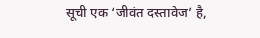सूची एक ‘जीवंत दस्तावेज’ है,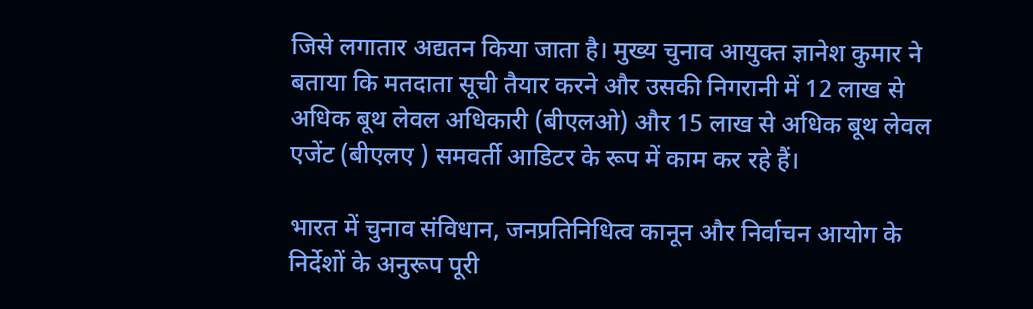जिसे लगातार अद्यतन किया जाता है। मुख्य चुनाव आयुक्त ज्ञानेश कुमार ने बताया कि मतदाता सूची तैयार करने और उसकी निगरानी में 12 लाख से अधिक बूथ लेवल अधिकारी (बीएलओ) और 15 लाख से अधिक बूथ लेवल एजेंट (बीएलए ) समवर्ती आडिटर के रूप में काम कर रहे हैं।

भारत में चुनाव संविधान, जनप्रतिनिधित्व कानून और निर्वाचन आयोग के निर्देशों के अनुरूप पूरी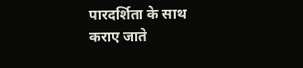पारदर्शिता के साथ कराए जाते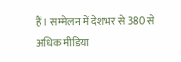हैं। सम्मेलन में देशभर से 380 से अधिक मीडिया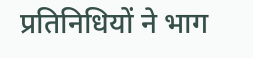प्रतिनिधियों ने भाग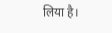लिया है।